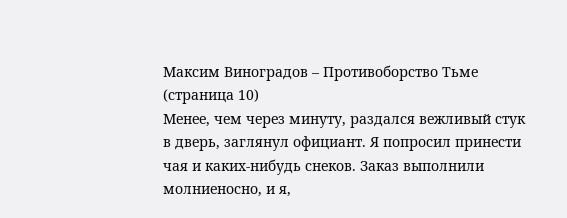Максим Виноградов – Противоборство Тьме (страница 10)
Менее, чем через минуту, раздался вежливый стук в дверь, заглянул официант. Я попросил принести чая и каких-нибудь снеков. Заказ выполнили молниеносно, и я,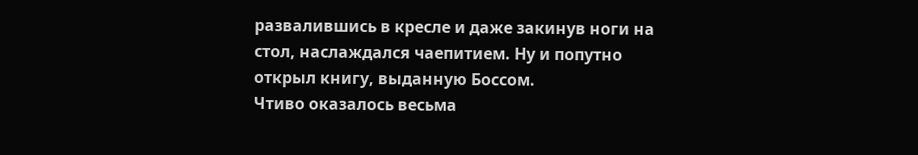развалившись в кресле и даже закинув ноги на стол, наслаждался чаепитием. Ну и попутно открыл книгу, выданную Боссом.
Чтиво оказалось весьма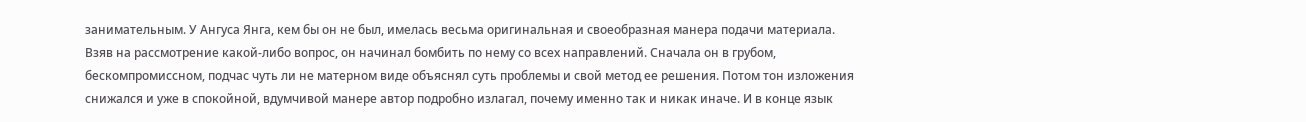занимательным. У Ангуса Янга, кем бы он не был, имелась весьма оригинальная и своеобразная манера подачи материала.
Взяв на рассмотрение какой-либо вопрос, он начинал бомбить по нему со всех направлений. Сначала он в грубом, бескомпромиссном, подчас чуть ли не матерном виде объяснял суть проблемы и свой метод ее решения. Потом тон изложения снижался и уже в спокойной, вдумчивой манере автор подробно излагал, почему именно так и никак иначе. И в конце язык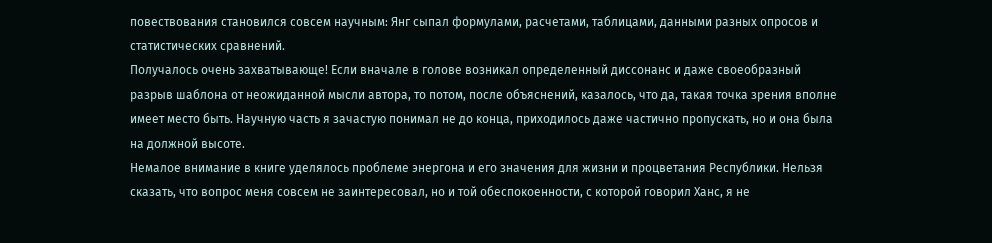повествования становился совсем научным: Янг сыпал формулами, расчетами, таблицами, данными разных опросов и статистических сравнений.
Получалось очень захватывающе! Если вначале в голове возникал определенный диссонанс и даже своеобразный разрыв шаблона от неожиданной мысли автора, то потом, после объяснений, казалось, что да, такая точка зрения вполне имеет место быть. Научную часть я зачастую понимал не до конца, приходилось даже частично пропускать, но и она была на должной высоте.
Немалое внимание в книге уделялось проблеме энергона и его значения для жизни и процветания Республики. Нельзя сказать, что вопрос меня совсем не заинтересовал, но и той обеспокоенности, с которой говорил Ханс, я не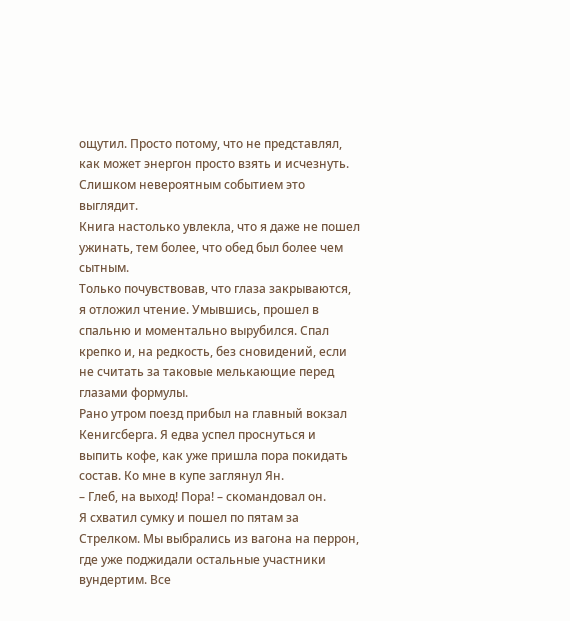ощутил. Просто потому, что не представлял, как может энергон просто взять и исчезнуть. Слишком невероятным событием это выглядит.
Книга настолько увлекла, что я даже не пошел ужинать, тем более, что обед был более чем сытным.
Только почувствовав, что глаза закрываются, я отложил чтение. Умывшись, прошел в спальню и моментально вырубился. Спал крепко и, на редкость, без сновидений, если не считать за таковые мелькающие перед глазами формулы.
Рано утром поезд прибыл на главный вокзал Кенигсберга. Я едва успел проснуться и выпить кофе, как уже пришла пора покидать состав. Ко мне в купе заглянул Ян.
– Глеб, на выход! Пора! – скомандовал он.
Я схватил сумку и пошел по пятам за Стрелком. Мы выбрались из вагона на перрон, где уже поджидали остальные участники вундертим. Все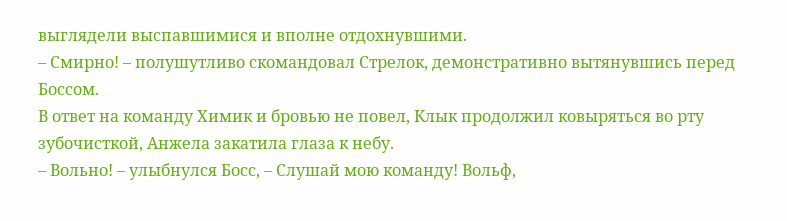выглядели выспавшимися и вполне отдохнувшими.
– Смирно! – полушутливо скомандовал Стрелок, демонстративно вытянувшись перед Боссом.
В ответ на команду Химик и бровью не повел, Клык продолжил ковыряться во рту зубочисткой, Анжела закатила глаза к небу.
– Вольно! – улыбнулся Босс, – Слушай мою команду! Вольф,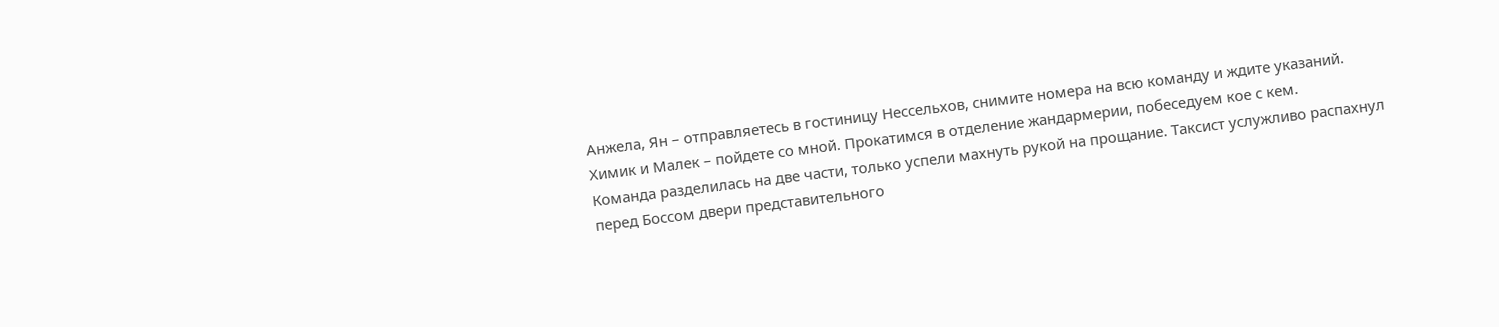Анжела, Ян – отправляетесь в гостиницу Нессельхов, снимите номера на всю команду и ждите указаний. Химик и Малек – пойдете со мной. Прокатимся в отделение жандармерии, побеседуем кое с кем.
Команда разделилась на две части, только успели махнуть рукой на прощание. Таксист услужливо распахнул перед Боссом двери представительного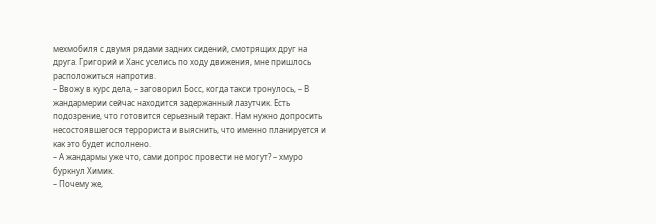мехмобиля с двумя рядами задних сидений, смотрящих друг на друга. Григорий и Ханс уселись по ходу движения, мне пришлось расположиться напротив.
– Ввожу в курс дела, – заговорил Босс, когда такси тронулось, – В жандармерии сейчас находится задержанный лазутчик. Есть подозрение, что готовится серьезный теракт. Нам нужно допросить несостоявшегося террориста и выяснить, что именно планируется и как это будет исполнено.
– А жандармы уже что, сами допрос провести не могут? – хмуро буркнул Химик.
– Почему же,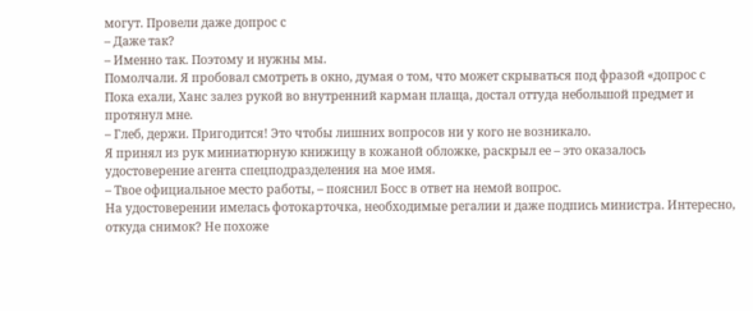могут. Провели даже допрос с
– Даже так?
– Именно так. Поэтому и нужны мы.
Помолчали. Я пробовал смотреть в окно, думая о том, что может скрываться под фразой «допрос с
Пока ехали, Ханс залез рукой во внутренний карман плаща, достал оттуда небольшой предмет и протянул мне.
– Глеб, держи. Пригодится! Это чтобы лишних вопросов ни у кого не возникало.
Я принял из рук миниатюрную книжицу в кожаной обложке, раскрыл ее – это оказалось удостоверение агента спецподразделения на мое имя.
– Твое официальное место работы, – пояснил Босс в ответ на немой вопрос.
На удостоверении имелась фотокарточка, необходимые регалии и даже подпись министра. Интересно, откуда снимок? Не похоже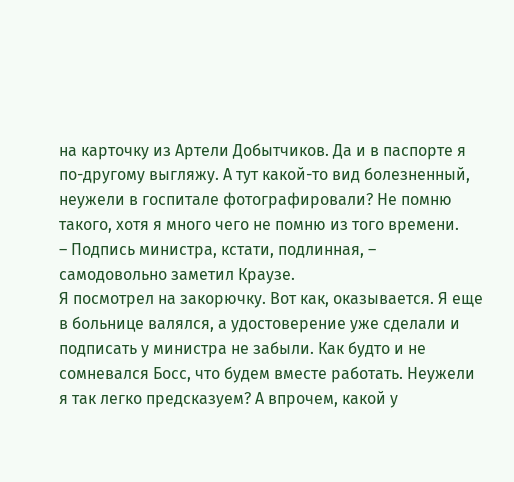на карточку из Артели Добытчиков. Да и в паспорте я по-другому выгляжу. А тут какой-то вид болезненный, неужели в госпитале фотографировали? Не помню такого, хотя я много чего не помню из того времени.
– Подпись министра, кстати, подлинная, – самодовольно заметил Краузе.
Я посмотрел на закорючку. Вот как, оказывается. Я еще в больнице валялся, а удостоверение уже сделали и подписать у министра не забыли. Как будто и не сомневался Босс, что будем вместе работать. Неужели я так легко предсказуем? А впрочем, какой у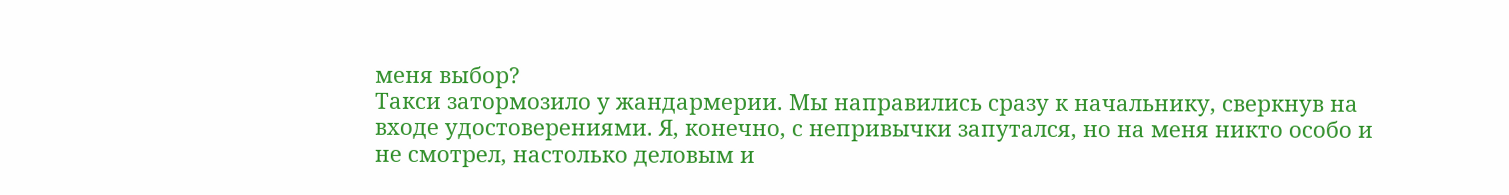меня выбор?
Такси затормозило у жандармерии. Мы направились сразу к начальнику, сверкнув на входе удостоверениями. Я, конечно, с непривычки запутался, но на меня никто особо и не смотрел, настолько деловым и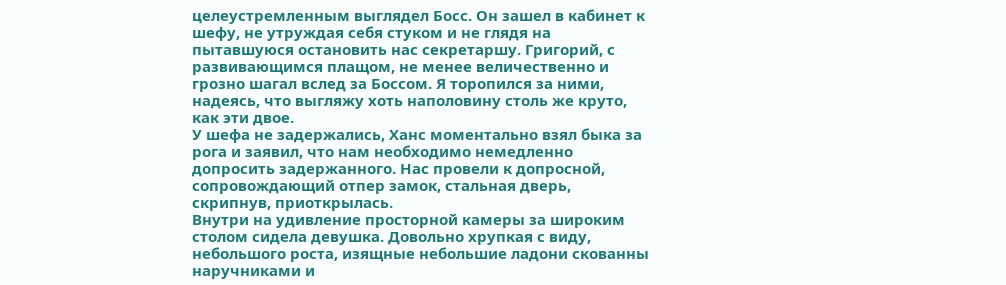целеустремленным выглядел Босс. Он зашел в кабинет к шефу, не утруждая себя стуком и не глядя на пытавшуюся остановить нас секретаршу. Григорий, с развивающимся плащом, не менее величественно и грозно шагал вслед за Боссом. Я торопился за ними, надеясь, что выгляжу хоть наполовину столь же круто, как эти двое.
У шефа не задержались, Ханс моментально взял быка за рога и заявил, что нам необходимо немедленно допросить задержанного. Нас провели к допросной, сопровождающий отпер замок, стальная дверь, скрипнув, приоткрылась.
Внутри на удивление просторной камеры за широким столом сидела девушка. Довольно хрупкая с виду, небольшого роста, изящные небольшие ладони скованны наручниками и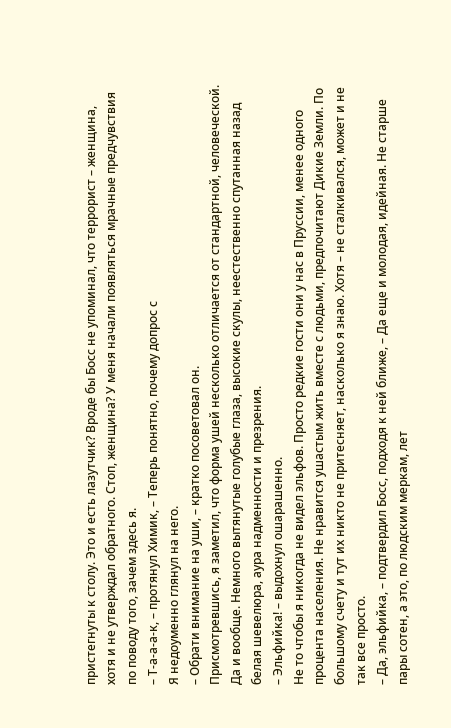пристегнуты к столу. Это и есть лазутчик? Вроде бы Босс не упоминал, что террорист – женщина, хотя и не утверждал обратного. Стоп, женщина? У меня начали появляться мрачные предчувствия по поводу того, зачем здесь я.
– Т-а-а-а-к, – протянул Химик, – Теперь понятно, почему допрос с
Я недоуменно глянул на него.
– Обрати внимание на уши, – кратко посоветовал он.
Присмотревшись, я заметил, что форма ушей несколько отличается от стандартной, человеческой. Да и вообще. Немного вытянутые голубые глаза, высокие скулы, неестественно спутанная назад белая шевелюра, аура надменности и презрения.
– Эльфийка! – выдохнул ошарашенно.
Не то чтобы я никогда не видел эльфов. Просто редкие гости они у нас в Пруссии, менее одного процента населения. Не нравится ушастым жить вместе с людьми, предпочитают Дикие Земли. По большому счету и тут их никто не притесняет, насколько я знаю. Хотя – не сталкивался, может и не так все просто.
– Да, эльфийка, – подтвердил Босс, подходя к ней ближе, – Да еще и молодая, идейная. Не старше пары сотен, а это, по людским меркам, лет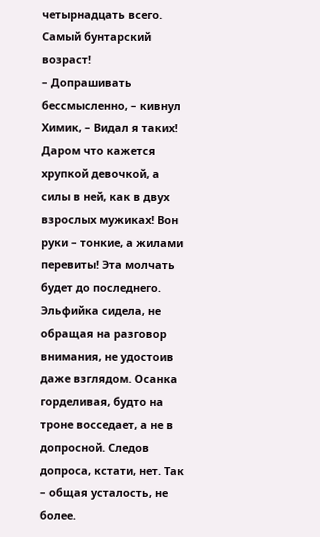четырнадцать всего. Самый бунтарский возраст!
– Допрашивать бессмысленно, – кивнул Химик, – Видал я таких! Даром что кажется хрупкой девочкой, а силы в ней, как в двух взрослых мужиках! Вон руки – тонкие, а жилами перевиты! Эта молчать будет до последнего.
Эльфийка сидела, не обращая на разговор внимания, не удостоив даже взглядом. Осанка горделивая, будто на троне восседает, а не в допросной. Следов допроса, кстати, нет. Так – общая усталость, не более.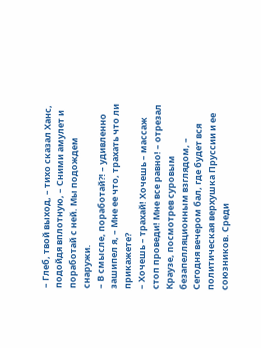– Глеб, твой выход, – тихо сказал Ханс, подойдя вплотную, – Сними амулет и поработай с ней. Мы подождем снаружи.
– В смысле, поработай?! – удивленно зашипел я, – Мне ее что, трахать что ли прикажете?
– Хочешь – трахай! Хочешь – массаж стоп проведи! Мне все равно! – отрезал Краузе, посмотрев суровым безапелляционным взглядом, – Сегодня вечером бал, где будет вся политическая верхушка Пруссии и ее союзников. Среди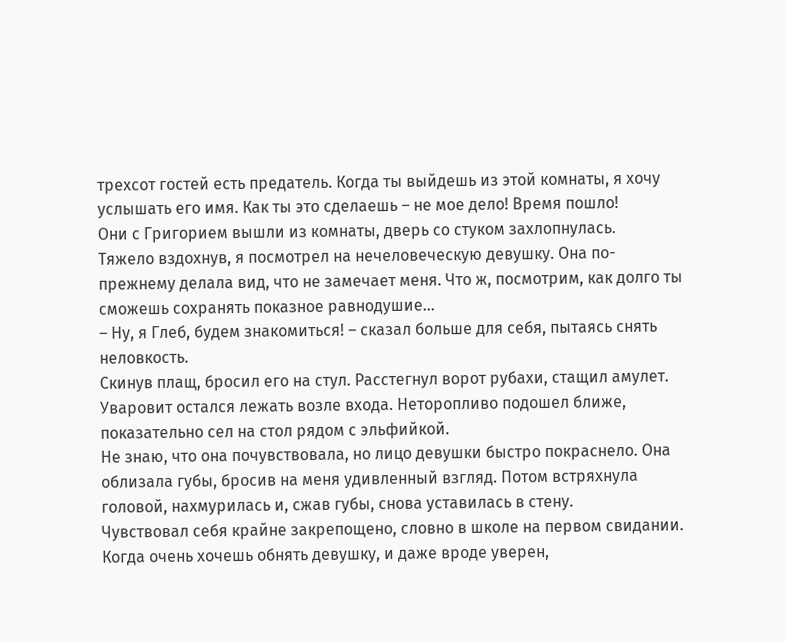трехсот гостей есть предатель. Когда ты выйдешь из этой комнаты, я хочу услышать его имя. Как ты это сделаешь – не мое дело! Время пошло!
Они с Григорием вышли из комнаты, дверь со стуком захлопнулась.
Тяжело вздохнув, я посмотрел на нечеловеческую девушку. Она по-прежнему делала вид, что не замечает меня. Что ж, посмотрим, как долго ты сможешь сохранять показное равнодушие…
– Ну, я Глеб, будем знакомиться! – сказал больше для себя, пытаясь снять неловкость.
Скинув плащ, бросил его на стул. Расстегнул ворот рубахи, стащил амулет. Уваровит остался лежать возле входа. Неторопливо подошел ближе, показательно сел на стол рядом с эльфийкой.
Не знаю, что она почувствовала, но лицо девушки быстро покраснело. Она облизала губы, бросив на меня удивленный взгляд. Потом встряхнула головой, нахмурилась и, сжав губы, снова уставилась в стену.
Чувствовал себя крайне закрепощено, словно в школе на первом свидании. Когда очень хочешь обнять девушку, и даже вроде уверен,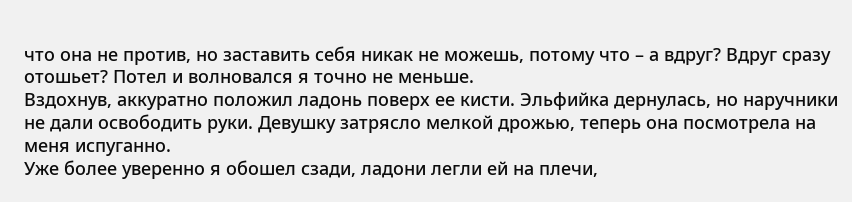что она не против, но заставить себя никак не можешь, потому что – а вдруг? Вдруг сразу отошьет? Потел и волновался я точно не меньше.
Вздохнув, аккуратно положил ладонь поверх ее кисти. Эльфийка дернулась, но наручники не дали освободить руки. Девушку затрясло мелкой дрожью, теперь она посмотрела на меня испуганно.
Уже более уверенно я обошел сзади, ладони легли ей на плечи,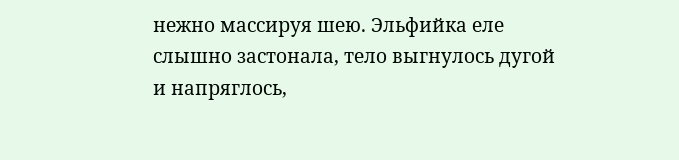нежно массируя шею. Эльфийка еле слышно застонала, тело выгнулось дугой и напряглось,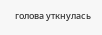голова уткнулась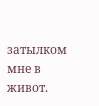затылком мне в живот.